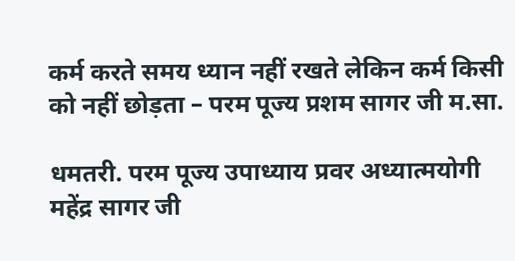कर्म करते समय ध्यान नहीं रखते लेकिन कर्म किसी को नहीं छोड़ता – परम पूज्य प्रशम सागर जी म.सा.

धमतरी. परम पूज्य उपाध्याय प्रवर अध्यात्मयोगी महेंद्र सागर जी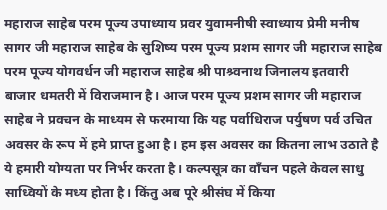महाराज साहेब परम पूज्य उपाध्याय प्रवर युवामनीषी स्वाध्याय प्रेमी मनीष सागर जी महाराज साहेब के सुशिष्य परम पूज्य प्रशम सागर जी महाराज साहेब परम पूज्य योगवर्धन जी महाराज साहेब श्री पाश्र्वनाथ जिनालय इतवारी बाजार धमतरी में विराजमान है। आज परम पूज्य प्रशम सागर जी महाराज साहेब ने प्रवचन के माध्यम से फरमाया कि यह पर्वाधिराज पर्युषण पर्व उचित अवसर के रूप में हमे प्राप्त हुआ है। हम इस अवसर का कितना लाभ उठाते है ये हमारी योग्यता पर निर्भर करता है। कल्पसूत्र का वाँचन पहले केवल साधु साध्वियों के मध्य होता है। किंतु अब पूरे श्रीसंघ में किया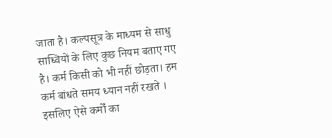जाता है। कल्पसूत्र के माध्यम से साधु साध्वियों के लिए कुछ नियम बताए गए है। कर्म किसी को भी नहीं छोड़ता। हम कर्म बांधते समय ध्यान नहीं रखते । इसलिए ऐसे कर्मों का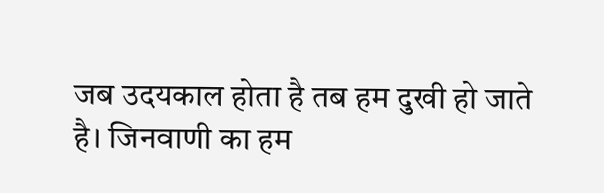जब उदयकाल होता है तब हम दुखी हो जाते है। जिनवाणी का हम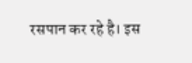रसपान कर रहे है। इस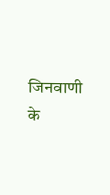जिनवाणी के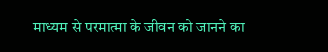माध्यम से परमात्मा के जीवन को जानने का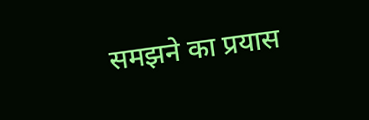समझने का प्रयास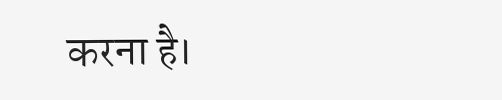करना है।